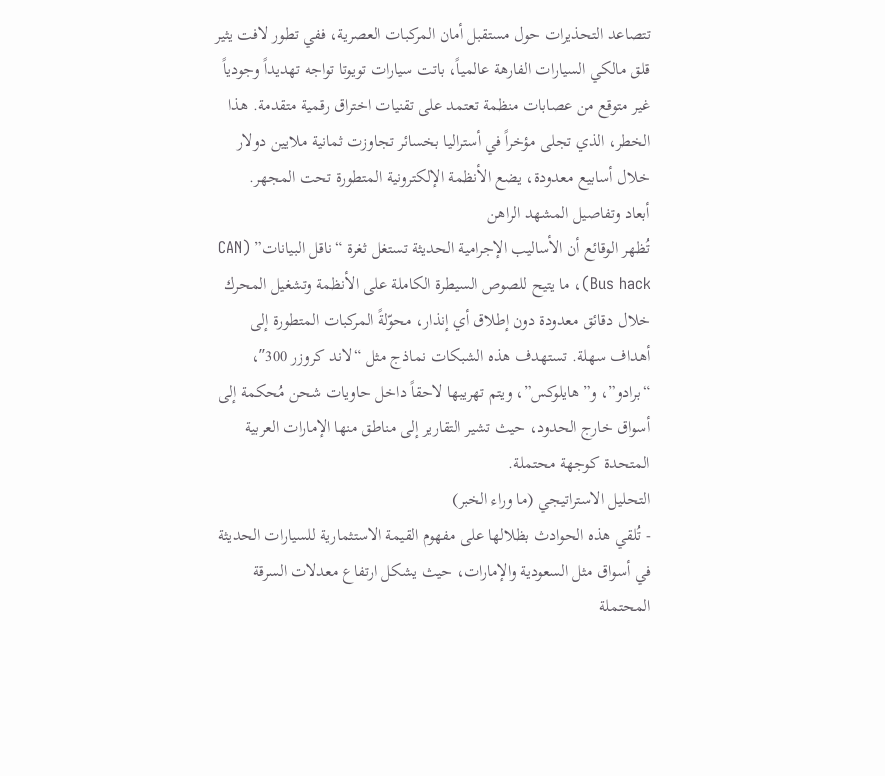تتصاعد التحذيرات حول مستقبل أمان المركبات العصرية، ففي تطور لافت يثير قلق مالكي السيارات الفارهة عالمياً، باتت سيارات تويوتا تواجه تهديداً وجودياً غير متوقع من عصابات منظمة تعتمد على تقنيات اختراق رقمية متقدمة. هذا الخطر، الذي تجلى مؤخراً في أستراليا بخسائر تجاوزت ثمانية ملايين دولار خلال أسابيع معدودة، يضع الأنظمة الإلكترونية المتطورة تحت المجهر.
أبعاد وتفاصيل المشهد الراهن
تُظهر الوقائع أن الأساليب الإجرامية الحديثة تستغل ثغرة “ناقل البيانات” (CAN Bus hack)، ما يتيح للصوص السيطرة الكاملة على الأنظمة وتشغيل المحرك خلال دقائق معدودة دون إطلاق أي إنذار، محوّلةً المركبات المتطورة إلى أهداف سهلة. تستهدف هذه الشبكات نماذج مثل “لاند كروزر 300″، “برادو”، و”هايلوكس”، ويتم تهريبها لاحقاً داخل حاويات شحن مُحكمة إلى أسواق خارج الحدود، حيث تشير التقارير إلى مناطق منها الإمارات العربية المتحدة كوجهة محتملة.
التحليل الاستراتيجي (ما وراء الخبر)
- تُلقي هذه الحوادث بظلالها على مفهوم القيمة الاستثمارية للسيارات الحديثة في أسواق مثل السعودية والإمارات، حيث يشكل ارتفاع معدلات السرقة المحتملة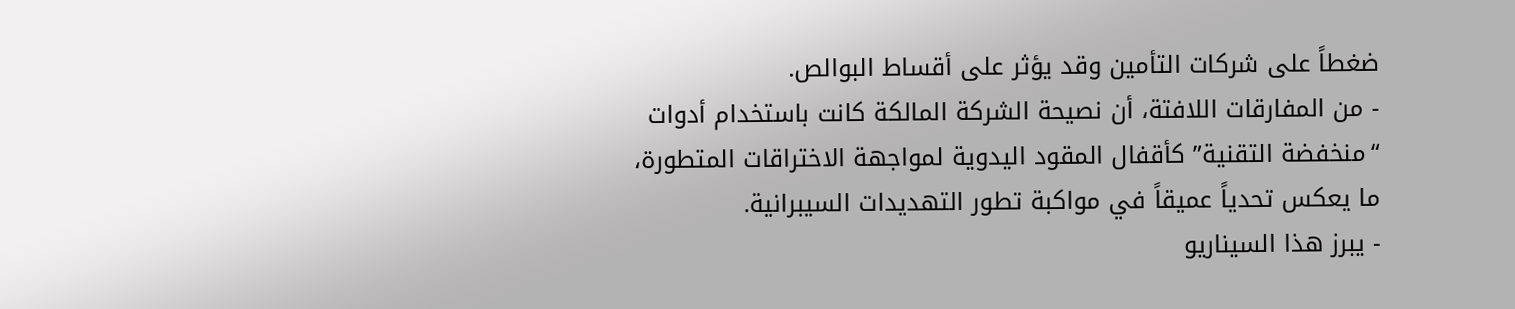ضغطاً على شركات التأمين وقد يؤثر على أقساط البوالص.
- من المفارقات اللافتة، أن نصيحة الشركة المالكة كانت باستخدام أدوات “منخفضة التقنية” كأقفال المقود اليدوية لمواجهة الاختراقات المتطورة، ما يعكس تحدياً عميقاً في مواكبة تطور التهديدات السيبرانية.
- يبرز هذا السيناريو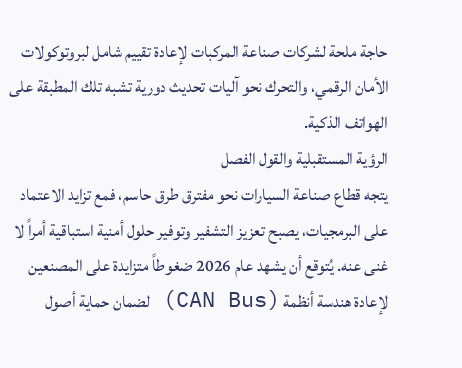حاجة ملحة لشركات صناعة المركبات لإعادة تقييم شامل لبروتوكولات الأمان الرقمي، والتحرك نحو آليات تحديث دورية تشبه تلك المطبقة على الهواتف الذكية.
الرؤية المستقبلية والقول الفصل
يتجه قطاع صناعة السيارات نحو مفترق طرق حاسم، فمع تزايد الاعتماد على البرمجيات، يصبح تعزيز التشفير وتوفير حلول أمنية استباقية أمراً لا غنى عنه. يُتوقع أن يشهد عام 2026 ضغوطاً متزايدة على المصنعين لإعادة هندسة أنظمة (CAN Bus) لضمان حماية أصول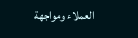العملاء ومواجهة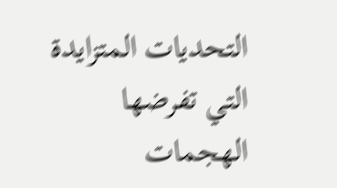التحديات المتزايدة التي تفرضها الهجمات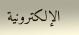الإلكترونية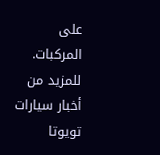على المركبات.
للمزيد من أخبار سيارات تويوتا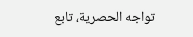تواجه الحصرية، تابع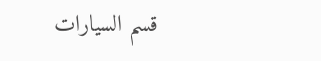قسم السيارات